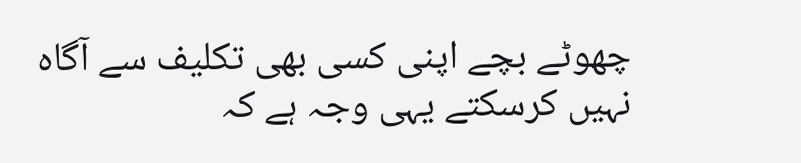چھوٹے بچے اپنی کسی بھی تکلیف سے آگاہ نہیں کرسکتے یہی وجہ ہے کہ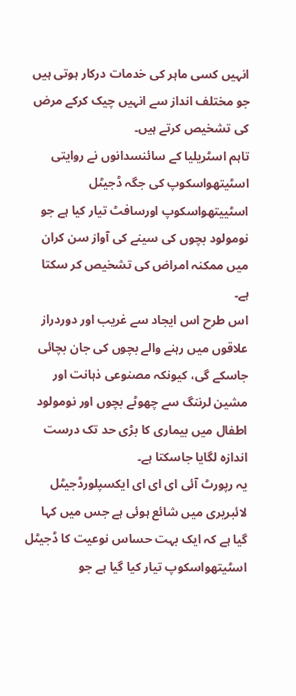انہیں کسی ماہر کی خدمات درکار ہوتی ہیں جو مختلف انداز سے انہیں چیک کرکے مرض کی تشخیص کرتے ہیں۔
تاہم اسٹریلیا کے سائنسدانوں نے روایتی اسٹیتھواسکوپ کی جگہ ڈجیٹل اسٹییتھواسکوپ اورسافٹ تیار کیا ہے جو نومولود بچوں کی سینے کی آواز سن کران میں ممکنہ امراض کی تشخیص کر سکتا ہے۔
اس طرح اس ایجاد سے غریب اور دوردراز علاقوں میں رہنے والے بچوں کی جان بچائی جاسکے گی، کیونکہ مصنوعی ذہانت اور مشین لرننگ سے چھوٹے بچوں اور نومولود اطفال میں بیماری کا بڑی حد تک درست اندازہ لگایا جاسکتا ہے۔
یہ رپورٹ آئی ای ای ای ایکسپلورڈجیٹل لائبریری میں شائع ہوئی ہے جس میں کہا گیا ہے کہ ایک بہت حساس نوعیت کا ڈجیٹل اسٹیتھواسکوپ تیار کیا گیا ہے جو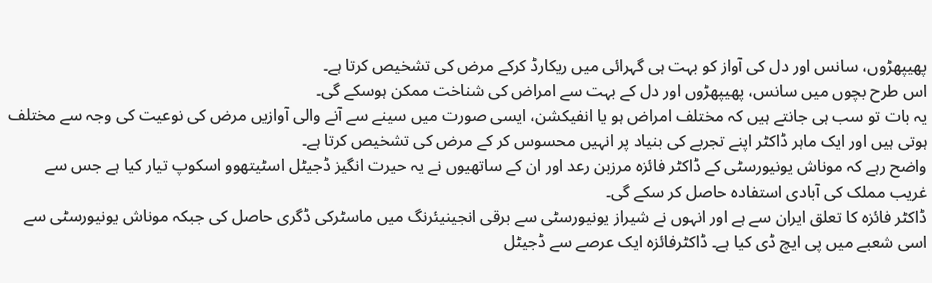پھیپھڑوں، سانس اور دل کی آواز کو بہت ہی گہرائی میں ریکارڈ کرکے مرض کی تشخیص کرتا ہے۔
اس طرح بچوں میں سانس، پھیپھڑوں اور دل کے بہت سے امراض کی شناخت ممکن ہوسکے گی۔
یہ بات تو سب ہی جانتے ہیں کہ مختلف امراض ہو یا انفیکشن، ایسی صورت میں سینے سے آنے والی آوازیں مرض کی نوعیت کی وجہ سے مختلف ہوتی ہیں اور ایک ماہر ڈاکٹر اپنے تجربے کی بنیاد پر انہیں محسوس کر کے مرض کی تشخیص کرتا ہے۔
واضح رہے کہ موناش یونیورسٹی کے ڈاکٹر فائزہ مرزبن رعد اور ان کے ساتھیوں نے یہ حیرت انگیز ڈجیٹل اسٹیتھوو اسکوپ تیار کیا ہے جس سے غریب مملک کی آبادی استفادہ حاصل کر سکے گی۔
ڈاکٹر فائزہ کا تعلق ایران سے ہے اور انہوں نے شیراز یونیورسٹی سے برقی انجینیئرنگ میں ماسٹرکی ڈگری حاصل کی جبکہ موناش یونیورسٹی سے اسی شعبے میں پی ایچ ڈی کیا ہے۔ ڈاکٹرفائزہ ایک عرصے سے ڈجیٹل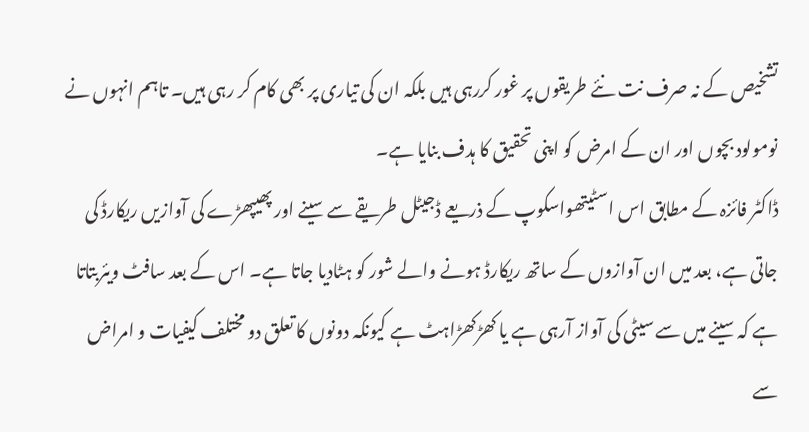تشخیص کے نہ صرف نت نئے طریقوں پر غور کررہی ہیں بلکہ ان کی تیاری پر بھی کام کر رہی ہیں۔ تاہم انہوں نے نومولود بچوں اور ان کے امرض کو اپنی تحقیق کا ہدف بنایا ہے۔
ڈاکٹر فائزہ کے مطابق اس اسٹیتھواسکوپ کے ذریعے ڈجیٹل طریقے سے سینے اور پھیپھڑے کی آوازیں ریکارڈ کی جاتی ہے، بعد میں ان آوازوں کے ساتھ ریکارڈ ہونے والے شور کو ہٹادیا جاتا ہے۔ اس کے بعد سافٹ ویئربتاتا ہے کہ سینے میں سے سیٹی کی آواز آرہی ہے یا کھڑکھڑاہٹ ہے کیونکہ دونوں کا تعلق دو مختلف کیفیات و امراض سے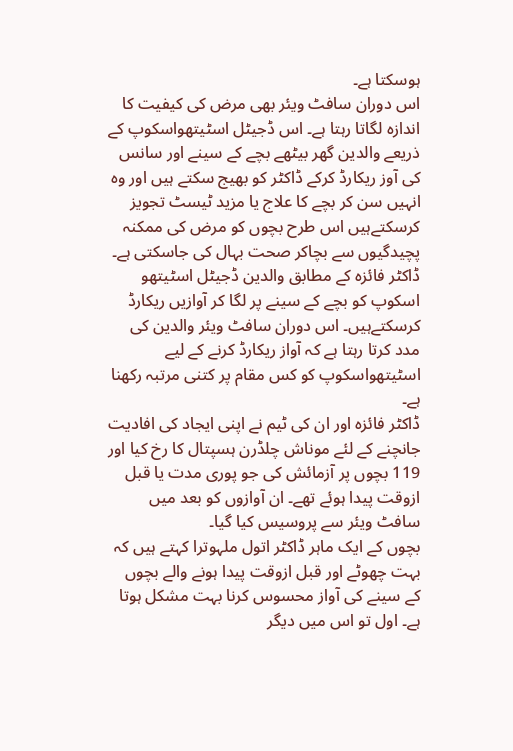ہوسکتا ہے۔
اس دوران سافٹ ویئر بھی مرض کی کیفیت کا اندازہ لگاتا رہتا ہے۔ اس ڈجیٹل اسٹیتھواسکوپ کے ذریعے والدین گھر بیٹھے بچے کے سینے اور سانس کی آوز ریکارڈ کرکے ڈاکٹر کو بھیج سکتے ہیں اور وہ انہیں سن کر بچے کا علاج یا مزید ٹیسٹ تجویز کرسکتےہیں اس طرح بچوں کو مرض کی ممکنہ پچیدگیوں سے بچاکر صحت بہال کی جاسکتی ہے۔
ڈاکٹر فائزہ کے مطابق والدین ڈجیٹل اسٹیتھو اسکوپ کو بچے کے سینے پر لگا کر آوازیں ریکارڈ کرسکتےہیں۔ اس دوران سافٹ ویئر والدین کی مدد کرتا رہتا ہے کہ آواز ریکارڈ کرنے کے لیے اسٹیتھواسکوپ کو کس مقام پر کتنی مرتبہ رکھنا ہے۔
ڈاکٹر فائزہ اور ان کی ٹیم نے اپنی ایجاد کی افادیت جانچنے کے لئے موناش چلڈرن ہسپتال کا رخ کیا اور 119 بچوں پر آزمائش کی جو پوری مدت یا قبل ازوقت پیدا ہوئے تھے۔ ان آوازوں کو بعد میں سافٹ ویئر سے پروسیس کیا گیا۔
بچوں کے ایک ماہر ڈاکٹر اتول ملہوترا کہتے ہیں کہ بہت چھوٹے اور قبل ازوقت پیدا ہونے والے بچوں کے سینے کی آواز محسوس کرنا بہت مشکل ہوتا ہے۔ اول تو اس میں دیگر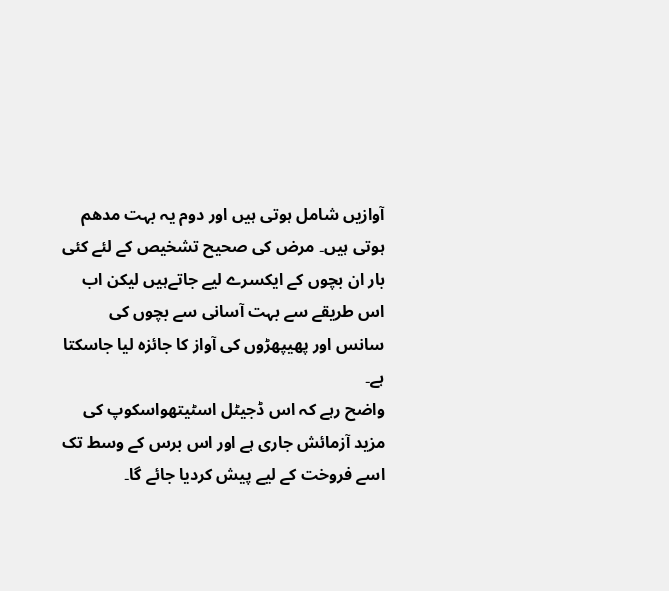آوازیں شامل ہوتی ہیں اور دوم یہ بہت مدھم ہوتی ہیں۔ مرض کی صحیح تشخیص کے لئے کئی بار ان بچوں کے ایکسرے لیے جاتےہیں لیکن اب اس طریقے سے بہت آسانی سے بچوں کی سانس اور پھیپھڑوں کی آواز کا جائزہ لیا جاسکتا ہے۔
واضح رہے کہ اس ڈجیٹل اسٹیتھواسکوپ کی مزید آزمائش جاری ہے اور اس برس کے وسط تک اسے فروخت کے لیے پیش کردیا جائے گا۔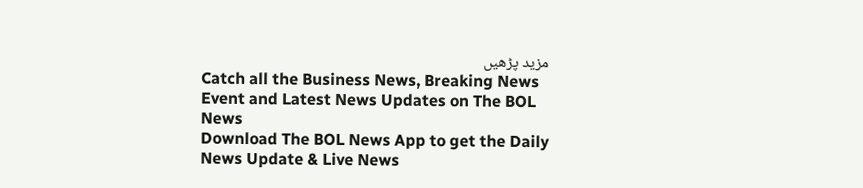مزید پڑھیں
Catch all the Business News, Breaking News Event and Latest News Updates on The BOL News
Download The BOL News App to get the Daily News Update & Live News